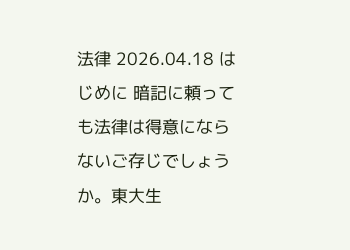法律 2026.04.18 はじめに 暗記に頼っても法律は得意にならないご存じでしょうか。東大生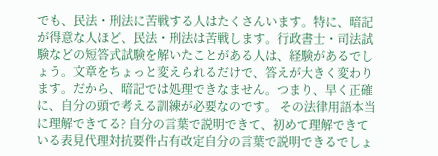でも、民法・刑法に苦戦する人はたくさんいます。特に、暗記が得意な人ほど、民法・刑法は苦戦します。行政書士・司法試験などの短答式試験を解いたことがある人は、経験があるでしょう。文章をちょっと変えられるだけで、答えが大きく変わります。だから、暗記では処理できなません。つまり、早く正確に、自分の頭で考える訓練が必要なのです。 その法律用語本当に理解できてる? 自分の言葉で説明できて、初めて理解できている表見代理対抗要件占有改定自分の言葉で説明できるでしょ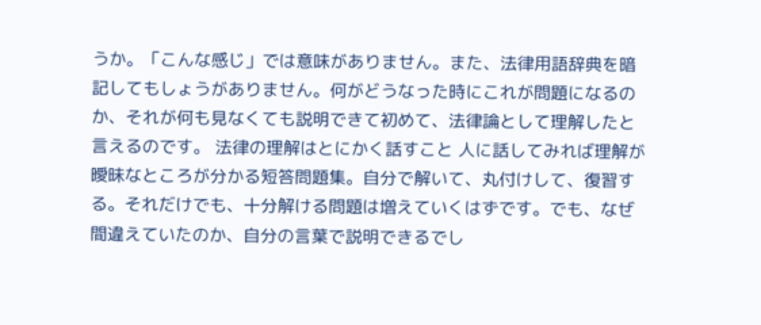うか。「こんな感じ」では意味がありません。また、法律用語辞典を暗記してもしょうがありません。何がどうなった時にこれが問題になるのか、それが何も見なくても説明できて初めて、法律論として理解したと言えるのです。 法律の理解はとにかく話すこと 人に話してみれば理解が曖昧なところが分かる短答問題集。自分で解いて、丸付けして、復習する。それだけでも、十分解ける問題は増えていくはずです。でも、なぜ間違えていたのか、自分の言葉で説明できるでし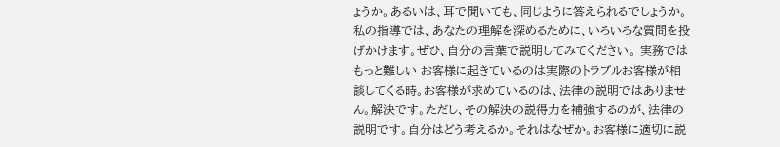ょうか。あるいは、耳で聞いても、同じように答えられるでしょうか。私の指導では、あなたの理解を深めるために、いろいろな質問を投げかけます。ぜひ、自分の言葉で説明してみてください。 実務ではもっと難しい お客様に起きているのは実際のトラブルお客様が相談してくる時。お客様が求めているのは、法律の説明ではありません。解決です。ただし、その解決の説得力を補強するのが、法律の説明です。自分はどう考えるか。それはなぜか。お客様に適切に説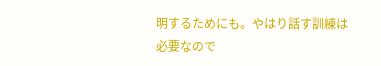明するためにも。やはり話す訓練は必要なので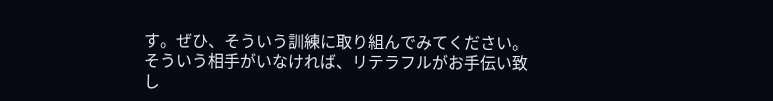す。ぜひ、そういう訓練に取り組んでみてください。そういう相手がいなければ、リテラフルがお手伝い致し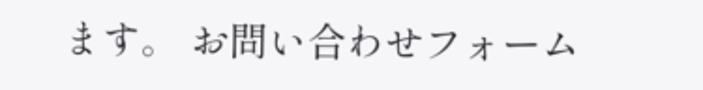ます。 お問い合わせフォーム